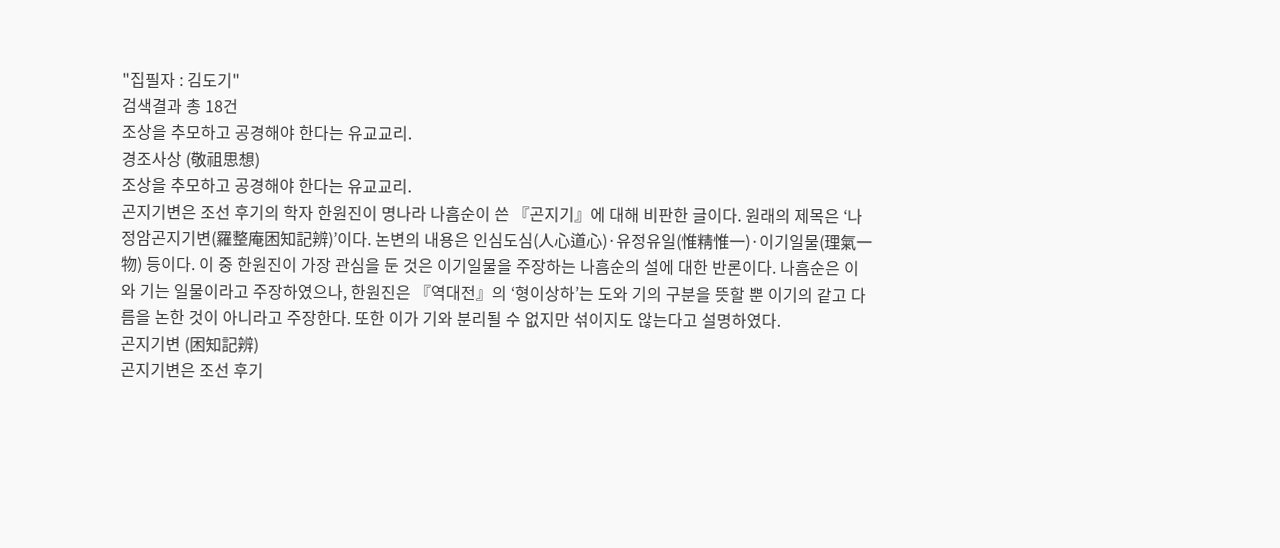"집필자 : 김도기"
검색결과 총 18건
조상을 추모하고 공경해야 한다는 유교교리.
경조사상 (敬祖思想)
조상을 추모하고 공경해야 한다는 유교교리.
곤지기변은 조선 후기의 학자 한원진이 명나라 나흠순이 쓴 『곤지기』에 대해 비판한 글이다. 원래의 제목은 ‘나정암곤지기변(羅整庵困知記辨)’이다. 논변의 내용은 인심도심(人心道心)·유정유일(惟精惟一)·이기일물(理氣一物) 등이다. 이 중 한원진이 가장 관심을 둔 것은 이기일물을 주장하는 나흠순의 설에 대한 반론이다. 나흠순은 이와 기는 일물이라고 주장하였으나, 한원진은 『역대전』의 ‘형이상하’는 도와 기의 구분을 뜻할 뿐 이기의 같고 다름을 논한 것이 아니라고 주장한다. 또한 이가 기와 분리될 수 없지만 섞이지도 않는다고 설명하였다.
곤지기변 (困知記辨)
곤지기변은 조선 후기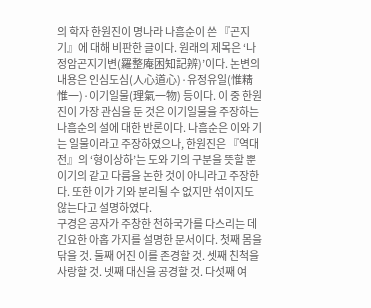의 학자 한원진이 명나라 나흠순이 쓴 『곤지기』에 대해 비판한 글이다. 원래의 제목은 ‘나정암곤지기변(羅整庵困知記辨)’이다. 논변의 내용은 인심도심(人心道心)·유정유일(惟精惟一)·이기일물(理氣一物) 등이다. 이 중 한원진이 가장 관심을 둔 것은 이기일물을 주장하는 나흠순의 설에 대한 반론이다. 나흠순은 이와 기는 일물이라고 주장하였으나, 한원진은 『역대전』의 ‘형이상하’는 도와 기의 구분을 뜻할 뿐 이기의 같고 다름을 논한 것이 아니라고 주장한다. 또한 이가 기와 분리될 수 없지만 섞이지도 않는다고 설명하였다.
구경은 공자가 주창한 천하국가를 다스리는 데 긴요한 아홉 가지를 설명한 문서이다. 첫째 몸을 닦을 것. 둘째 어진 이를 존경할 것. 셋째 친척을 사랑할 것. 넷째 대신을 공경할 것. 다섯째 여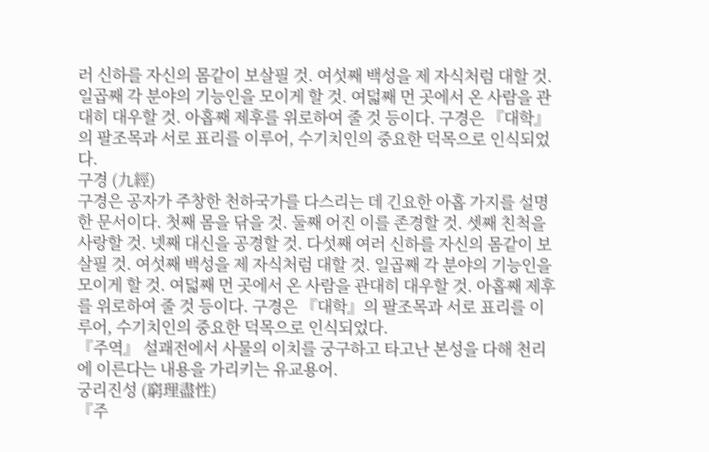러 신하를 자신의 몸같이 보살필 것. 여섯째 백성을 제 자식처럼 대할 것. 일곱째 각 분야의 기능인을 모이게 할 것. 여덟째 먼 곳에서 온 사람을 관대히 대우할 것. 아홉째 제후를 위로하여 줄 것 등이다. 구경은 『대학』의 팔조목과 서로 표리를 이루어, 수기치인의 중요한 덕목으로 인식되었다.
구경 (九經)
구경은 공자가 주창한 천하국가를 다스리는 데 긴요한 아홉 가지를 설명한 문서이다. 첫째 몸을 닦을 것. 둘째 어진 이를 존경할 것. 셋째 친척을 사랑할 것. 넷째 대신을 공경할 것. 다섯째 여러 신하를 자신의 몸같이 보살필 것. 여섯째 백성을 제 자식처럼 대할 것. 일곱째 각 분야의 기능인을 모이게 할 것. 여덟째 먼 곳에서 온 사람을 관대히 대우할 것. 아홉째 제후를 위로하여 줄 것 등이다. 구경은 『대학』의 팔조목과 서로 표리를 이루어, 수기치인의 중요한 덕목으로 인식되었다.
『주역』 설괘전에서 사물의 이치를 궁구하고 타고난 본성을 다해 천리에 이른다는 내용을 가리키는 유교용어.
궁리진성 (窮理盡性)
『주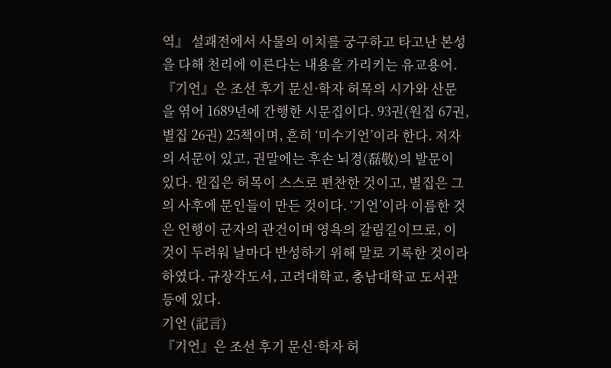역』 설괘전에서 사물의 이치를 궁구하고 타고난 본성을 다해 천리에 이른다는 내용을 가리키는 유교용어.
『기언』은 조선 후기 문신·학자 허목의 시가와 산문을 엮어 1689년에 간행한 시문집이다. 93권(원집 67권, 별집 26권) 25책이며, 흔히 ‘미수기언’이라 한다. 저자의 서문이 있고, 권말에는 후손 뇌경(磊敬)의 발문이 있다. 원집은 허목이 스스로 편찬한 것이고, 별집은 그의 사후에 문인들이 만든 것이다. ‘기언’이라 이름한 것은 언행이 군자의 관건이며 영욕의 갈림길이므로, 이것이 두려워 날마다 반성하기 위해 말로 기록한 것이라 하였다. 규장각도서, 고려대학교, 충남대학교 도서관 등에 있다.
기언 (記言)
『기언』은 조선 후기 문신·학자 허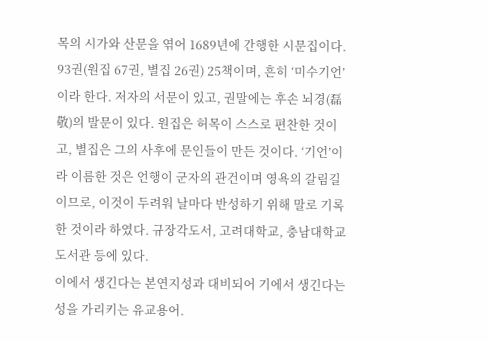목의 시가와 산문을 엮어 1689년에 간행한 시문집이다. 93권(원집 67권, 별집 26권) 25책이며, 흔히 ‘미수기언’이라 한다. 저자의 서문이 있고, 권말에는 후손 뇌경(磊敬)의 발문이 있다. 원집은 허목이 스스로 편찬한 것이고, 별집은 그의 사후에 문인들이 만든 것이다. ‘기언’이라 이름한 것은 언행이 군자의 관건이며 영욕의 갈림길이므로, 이것이 두려워 날마다 반성하기 위해 말로 기록한 것이라 하였다. 규장각도서, 고려대학교, 충남대학교 도서관 등에 있다.
이에서 생긴다는 본연지성과 대비되어 기에서 생긴다는 성을 가리키는 유교용어.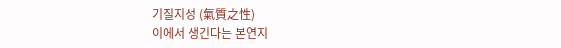기질지성 (氣質之性)
이에서 생긴다는 본연지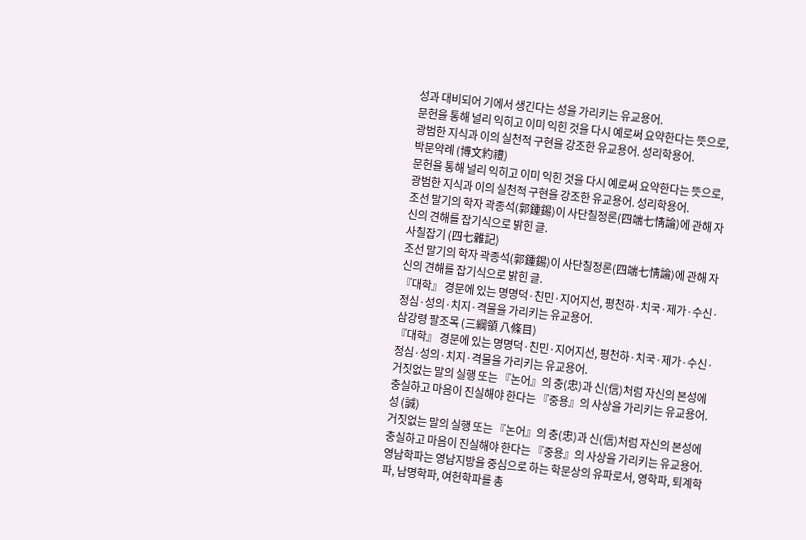성과 대비되어 기에서 생긴다는 성을 가리키는 유교용어.
문헌을 통해 널리 익히고 이미 익힌 것을 다시 예로써 요약한다는 뜻으로, 광범한 지식과 이의 실천적 구현을 강조한 유교용어. 성리학용어.
박문약례 (博文約禮)
문헌을 통해 널리 익히고 이미 익힌 것을 다시 예로써 요약한다는 뜻으로, 광범한 지식과 이의 실천적 구현을 강조한 유교용어. 성리학용어.
조선 말기의 학자 곽종석(郭鍾錫)이 사단칠정론(四端七情論)에 관해 자신의 견해를 잡기식으로 밝힌 글.
사칠잡기 (四七雜記)
조선 말기의 학자 곽종석(郭鍾錫)이 사단칠정론(四端七情論)에 관해 자신의 견해를 잡기식으로 밝힌 글.
『대학』 경문에 있는 명명덕·친민·지어지선, 평천하·치국·제가·수신·정심·성의·치지·격물을 가리키는 유교용어.
삼강령 팔조목 (三綱領 八條目)
『대학』 경문에 있는 명명덕·친민·지어지선, 평천하·치국·제가·수신·정심·성의·치지·격물을 가리키는 유교용어.
거짓없는 말의 실행 또는 『논어』의 충(忠)과 신(信)처럼 자신의 본성에 충실하고 마음이 진실해야 한다는 『중용』의 사상을 가리키는 유교용어.
성 (誠)
거짓없는 말의 실행 또는 『논어』의 충(忠)과 신(信)처럼 자신의 본성에 충실하고 마음이 진실해야 한다는 『중용』의 사상을 가리키는 유교용어.
영남학파는 영남지방을 중심으로 하는 학문상의 유파로서, 영학파, 퇴계학파, 남명학파, 여헌학파를 총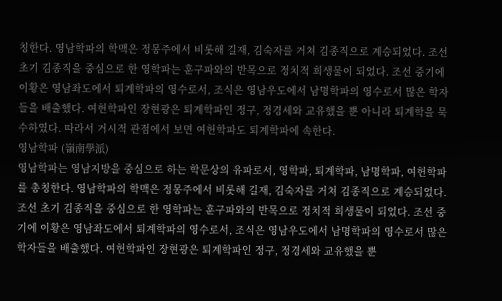칭한다. 영남학파의 학맥은 정몽주에서 비롯해 길재, 김숙자를 거쳐 김종직으로 계승되었다. 조선 초기 김종직을 중심으로 한 영학파는 훈구파와의 반목으로 정치적 희생물이 되었다. 조선 중기에 이황은 영남좌도에서 퇴계학파의 영수로서, 조식은 영남우도에서 남명학파의 영수로서 많은 학자들을 배출했다. 여헌학파인 장현광은 퇴계학파인 정구, 정경세와 교유했을 뿐 아니라 퇴계학을 묵수하였다. 따라서 거시적 관점에서 보면 여헌학파도 퇴계학파에 속한다.
영남학파 (嶺南學派)
영남학파는 영남지방을 중심으로 하는 학문상의 유파로서, 영학파, 퇴계학파, 남명학파, 여헌학파를 총칭한다. 영남학파의 학맥은 정몽주에서 비롯해 길재, 김숙자를 거쳐 김종직으로 계승되었다. 조선 초기 김종직을 중심으로 한 영학파는 훈구파와의 반목으로 정치적 희생물이 되었다. 조선 중기에 이황은 영남좌도에서 퇴계학파의 영수로서, 조식은 영남우도에서 남명학파의 영수로서 많은 학자들을 배출했다. 여헌학파인 장현광은 퇴계학파인 정구, 정경세와 교유했을 뿐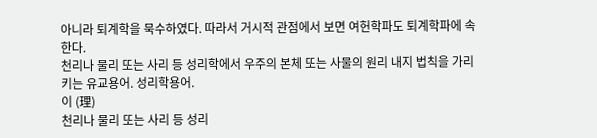아니라 퇴계학을 묵수하였다. 따라서 거시적 관점에서 보면 여헌학파도 퇴계학파에 속한다.
천리나 물리 또는 사리 등 성리학에서 우주의 본체 또는 사물의 원리 내지 법칙을 가리키는 유교용어. 성리학용어.
이 (理)
천리나 물리 또는 사리 등 성리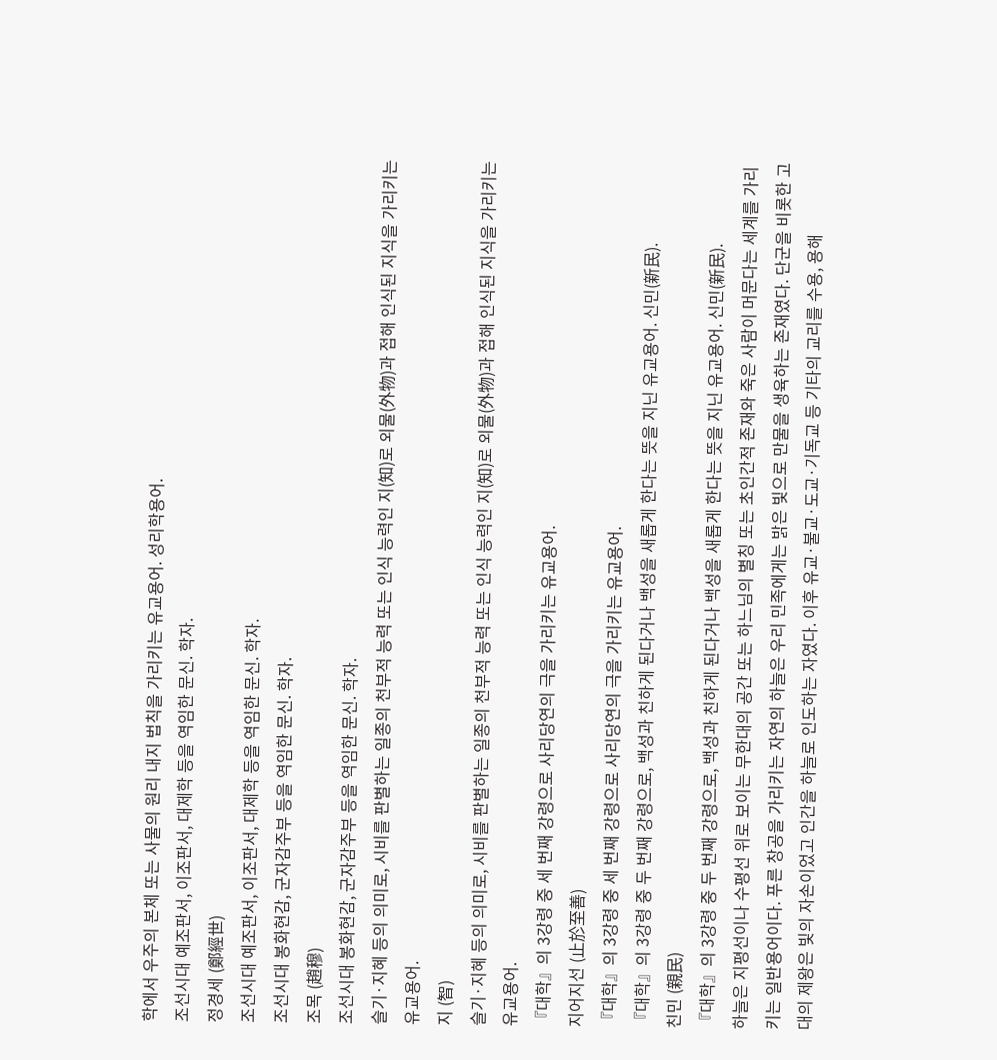학에서 우주의 본체 또는 사물의 원리 내지 법칙을 가리키는 유교용어. 성리학용어.
조선시대 예조판서, 이조판서, 대제학 등을 역임한 문신. 학자.
정경세 (鄭經世)
조선시대 예조판서, 이조판서, 대제학 등을 역임한 문신. 학자.
조선시대 봉화현감, 군자감주부 등을 역임한 문신. 학자.
조목 (趙穆)
조선시대 봉화현감, 군자감주부 등을 역임한 문신. 학자.
슬기·지혜 등의 의미로, 시비를 판별하는 일종의 천부적 능력 또는 인식 능력인 지(知)로 외물(外物)과 접해 인식된 지식을 가리키는 유교용어.
지 (智)
슬기·지혜 등의 의미로, 시비를 판별하는 일종의 천부적 능력 또는 인식 능력인 지(知)로 외물(外物)과 접해 인식된 지식을 가리키는 유교용어.
『대학』의 3강령 중 세 번째 강령으로 사리당연의 극을 가리키는 유교용어.
지어지선 (止於至善)
『대학』의 3강령 중 세 번째 강령으로 사리당연의 극을 가리키는 유교용어.
『대학』의 3강령 중 두 번째 강령으로, 백성과 친하게 된다거나 백성을 새롭게 한다는 뜻을 지닌 유교용어. 신민(新民).
친민 (親民)
『대학』의 3강령 중 두 번째 강령으로, 백성과 친하게 된다거나 백성을 새롭게 한다는 뜻을 지닌 유교용어. 신민(新民).
하늘은 지평선이나 수평선 위로 보이는 무한대의 공간 또는 하느님의 별칭 또는 초인간적 존재와 죽은 사람이 머문다는 세계를 가리키는 일반용어이다. 푸른 창공을 가리키는 자연의 하늘은 우리 민족에게는 밝은 빛으로 만물을 생육하는 존재였다. 단군을 비롯한 고대의 제왕은 빛의 자손이었고 인간을 하늘로 인도하는 자였다. 이후 유교·불교·도교·기독교 등 기타의 교리를 수용, 용해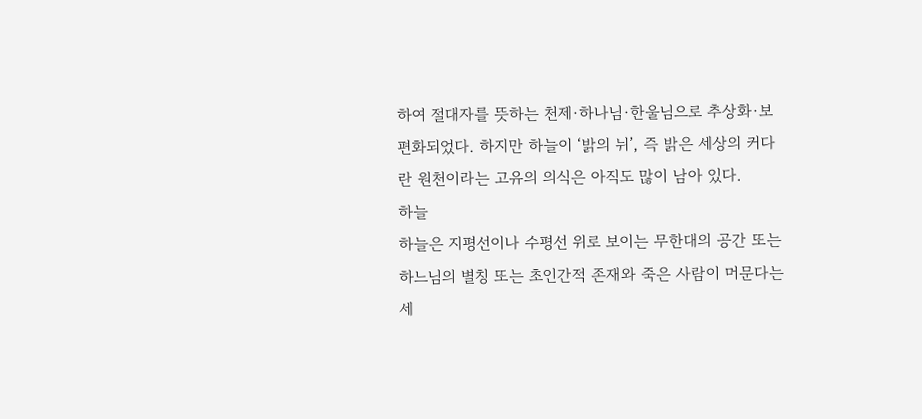하여 절대자를 뜻하는 천제·하나님·한울님으로 추상화·보편화되었다. 하지만 하늘이 ‘밝의 뉘’, 즉 밝은 세상의 커다란 원천이라는 고유의 의식은 아직도 많이 남아 있다.
하늘
하늘은 지평선이나 수평선 위로 보이는 무한대의 공간 또는 하느님의 별칭 또는 초인간적 존재와 죽은 사람이 머문다는 세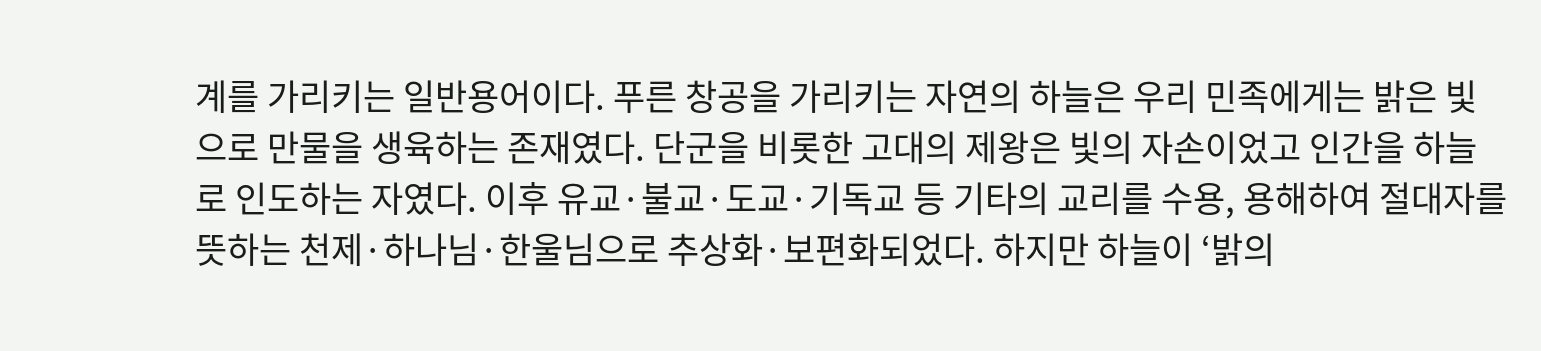계를 가리키는 일반용어이다. 푸른 창공을 가리키는 자연의 하늘은 우리 민족에게는 밝은 빛으로 만물을 생육하는 존재였다. 단군을 비롯한 고대의 제왕은 빛의 자손이었고 인간을 하늘로 인도하는 자였다. 이후 유교·불교·도교·기독교 등 기타의 교리를 수용, 용해하여 절대자를 뜻하는 천제·하나님·한울님으로 추상화·보편화되었다. 하지만 하늘이 ‘밝의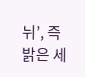뉘’, 즉 밝은 세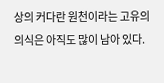상의 커다란 원천이라는 고유의 의식은 아직도 많이 남아 있다.